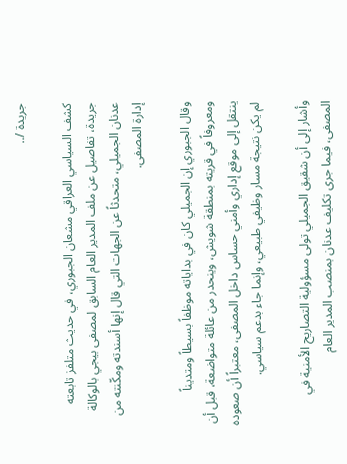جريدة /..

كشف السياسي العراقي مشعان الجبوري، في حديث متلفز تابعته جريدة، تفاصيل عن ملف المدير العام السابق لمصفى بيجي بالوكالة عدنان الجميلي، متحدثاً عن الجهات التي قال إنها أسندته ومكّنته من إدارة المصفى.

وقال الجبوري إن الجميلي كان في بداياته موظفاً بسيطاً ومتديناً ومعروفاً في قريته بمنطقة شويش، وينحدر من عائلة متواضعة، قبل أن ينتقل إلى موقع إداري وأمني حساس داخل المصفى، معتبراً أن صعوده لم يكن نتيجة مسار وظيفي طبيعي، وإنما جاء بدعم سياسي.

وأشار إلى أن شقيق الجميلي تولى مسؤولية التصاريح الأمنية في المصفى، فيما جرى تكليف عدنان بمنصب المدير العام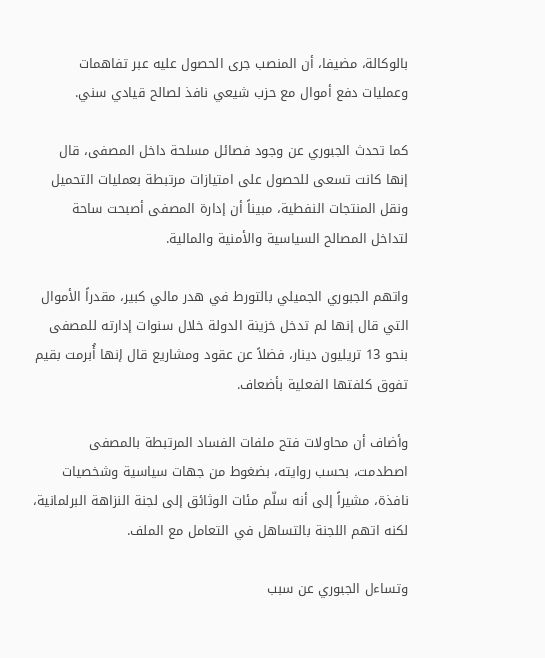بالوكالة، مضيفا، أن المنصب جرى الحصول عليه عبر تفاهمات وعمليات دفع أموال مع حزب شيعي نافذ لصالح قيادي سني.

كما تحدث الجبوري عن وجود فصائل مسلحة داخل المصفى، قال إنها كانت تسعى للحصول على امتيازات مرتبطة بعمليات التحميل ونقل المنتجات النفطية، مبيناً أن إدارة المصفى أصبحت ساحة لتداخل المصالح السياسية والأمنية والمالية.

واتهم الجبوري الجميلي بالتورط في هدر مالي كبير، مقدراً الأموال التي قال إنها لم تدخل خزينة الدولة خلال سنوات إدارته للمصفى بنحو 13 تريليون دينار، فضلاً عن عقود ومشاريع قال إنها أُبرمت بقيم تفوق كلفتها الفعلية بأضعاف.

وأضاف أن محاولات فتح ملفات الفساد المرتبطة بالمصفى اصطدمت، بحسب روايته، بضغوط من جهات سياسية وشخصيات نافذة، مشيراً إلى أنه سلّم مئات الوثائق إلى لجنة النزاهة البرلمانية، لكنه اتهم اللجنة بالتساهل في التعامل مع الملف.

وتساءل الجبوري عن سبب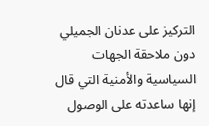التركيز على عدنان الجميلي دون ملاحقة الجهات السياسية والأمنية التي قال إنها ساعدته على الوصول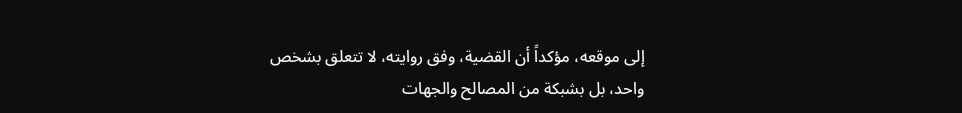إلى موقعه، مؤكداً أن القضية، وفق روايته، لا تتعلق بشخص واحد، بل بشبكة من المصالح والجهات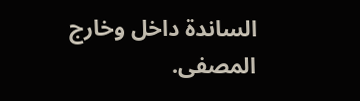الساندة داخل وخارج المصفى.